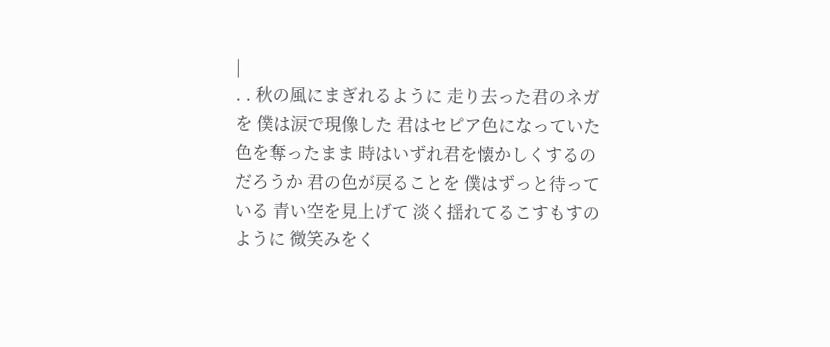|
. . 秋の風にまぎれるように 走り去った君のネガを 僕は涙で現像した 君はセピア色になっていた 色を奪ったまま 時はいずれ君を懐かしくするのだろうか 君の色が戻ることを 僕はずっと待っている 青い空を見上げて 淡く揺れてるこすもすのように 微笑みをく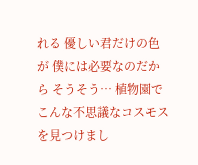れる 優しい君だけの色が 僕には必要なのだから そうそう… 植物園でこんな不思議なコスモスを見つけまし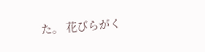た。 花びらがく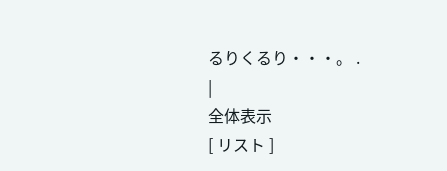るりくるり・・・。 .
|
全体表示
[ リスト ]